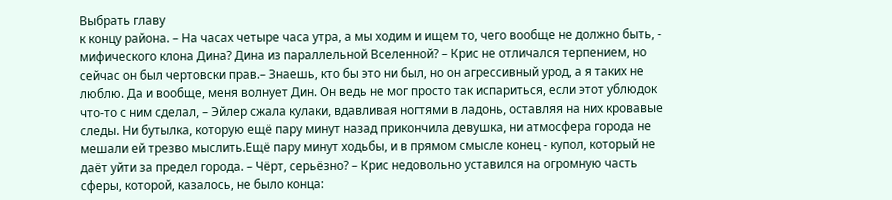Выбрать главу
к концу района. – На часах четыре часа утра, а мы ходим и ищем то, чего вообще не должно быть, - мифического клона Дина? Дина из параллельной Вселенной? – Крис не отличался терпением, но сейчас он был чертовски прав.– Знаешь, кто бы это ни был, но он агрессивный урод, а я таких не люблю. Да и вообще, меня волнует Дин. Он ведь не мог просто так испариться, если этот ублюдок что-то с ним сделал, – Эйлер сжала кулаки, вдавливая ногтями в ладонь, оставляя на них кровавые следы. Ни бутылка, которую ещё пару минут назад прикончила девушка, ни атмосфера города не мешали ей трезво мыслить.Ещё пару минут ходьбы, и в прямом смысле конец - купол, который не даёт уйти за предел города. – Чёрт, серьёзно? – Крис недовольно уставился на огромную часть сферы, которой, казалось, не было конца: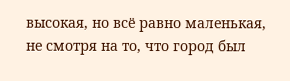высокая, но всё равно маленькая, не смотря на то, что город был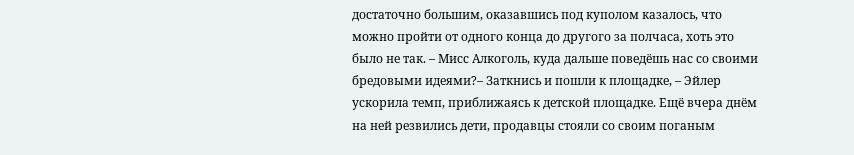достаточно большим, оказавшись под куполом казалось, что можно пройти от одного конца до другого за полчаса, хоть это было не так. – Мисс Алкоголь, куда дальше поведёшь нас со своими бредовыми идеями?– Заткнись и пошли к площадке, – Эйлер ускорила темп, приближаясь к детской площадке. Ещё вчера днём на ней резвились дети, продавцы стояли со своим поганым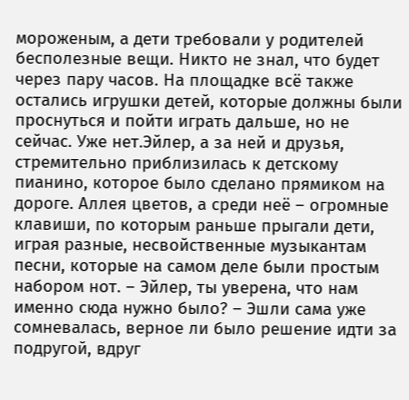мороженым, а дети требовали у родителей бесполезные вещи. Никто не знал, что будет через пару часов. На площадке всё также остались игрушки детей, которые должны были проснуться и пойти играть дальше, но не сейчас. Уже нет.Эйлер, а за ней и друзья, стремительно приблизилась к детскому пианино, которое было сделано прямиком на дороге. Аллея цветов, а среди неё – огромные клавиши, по которым раньше прыгали дети, играя разные, несвойственные музыкантам песни, которые на самом деле были простым набором нот. – Эйлер, ты уверена, что нам именно сюда нужно было? – Эшли сама уже сомневалась, верное ли было решение идти за подругой, вдруг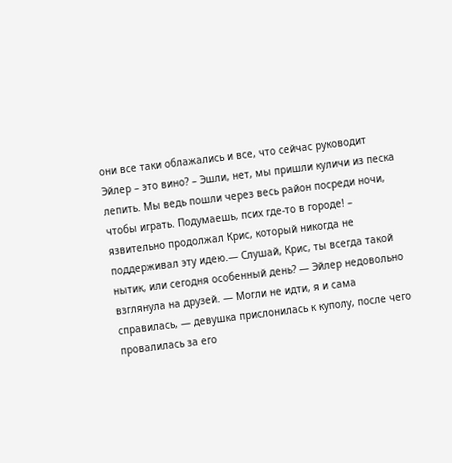они все таки облажались и все, что сейчас руководит Эйлер – это вино? – Эшли, нет, мы пришли куличи из песка лепить. Мы ведь пошли через весь район посреди ночи, чтобы играть. Подумаешь, псих где-то в городе! – язвительно продолжал Крис, который никогда не поддерживал эту идею.— Слушай, Крис, ты всегда такой нытик, или сегодня особенный день? — Эйлер недовольно взглянула на друзей. — Могли не идти, я и сама справилась, — девушка прислонилась к куполу, после чего провалилась за его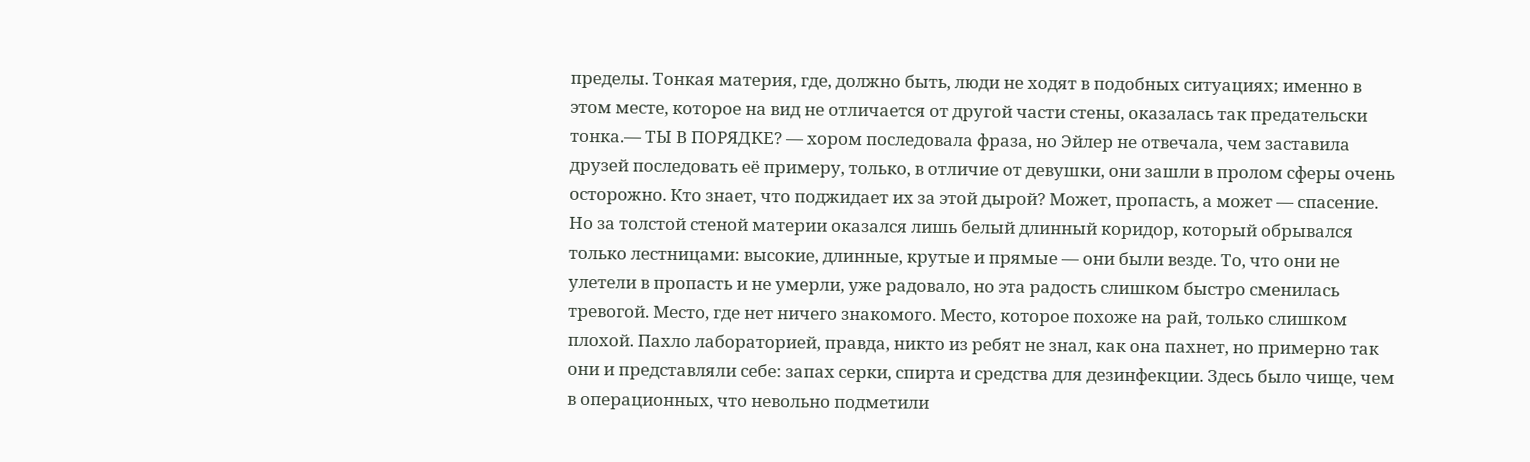пределы. Тонкая материя, где, должно быть, люди не ходят в подобных ситуациях; именно в этом месте, которое на вид не отличается от другой части стены, оказалась так предательски тонка.— ТЫ В ПОРЯДКЕ? — хором последовала фраза, но Эйлер не отвечала, чем заставила друзей последовать её примеру, только, в отличие от девушки, они зашли в пролом сферы очень осторожно. Кто знает, что поджидает их за этой дырой? Может, пропасть, а может — спасение. Но за толстой стеной материи оказался лишь белый длинный коридор, который обрывался только лестницами: высокие, длинные, крутые и прямые — они были везде. То, что они не улетели в пропасть и не умерли, уже радовало, но эта радость слишком быстро сменилась тревогой. Место, где нет ничего знакомого. Место, которое похоже на рай, только слишком плохой. Пахло лабораторией, правда, никто из ребят не знал, как она пахнет, но примерно так они и представляли себе: запах серки, спирта и средства для дезинфекции. Здесь было чище, чем в операционных, что невольно подметили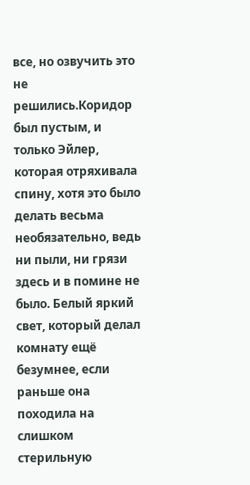все, но озвучить это не решились.Коридор был пустым, и только Эйлер, которая отряхивала спину, хотя это было делать весьма необязательно, ведь ни пыли, ни грязи здесь и в помине не было. Белый яркий свет, который делал комнату ещё безумнее, если раньше она походила на слишком стерильную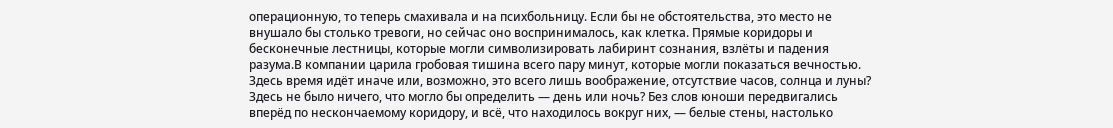операционную, то теперь смахивала и на психбольницу. Если бы не обстоятельства, это место не внушало бы столько тревоги, но сейчас оно воспринималось, как клетка. Прямые коридоры и бесконечные лестницы, которые могли символизировать лабиринт сознания, взлёты и падения разума.В компании царила гробовая тишина всего пару минут, которые могли показаться вечностью. Здесь время идёт иначе или, возможно, это всего лишь воображение, отсутствие часов, солнца и луны? Здесь не было ничего, что могло бы определить — день или ночь? Без слов юноши передвигались вперёд по нескончаемому коридору, и всё, что находилось вокруг них, — белые стены, настолько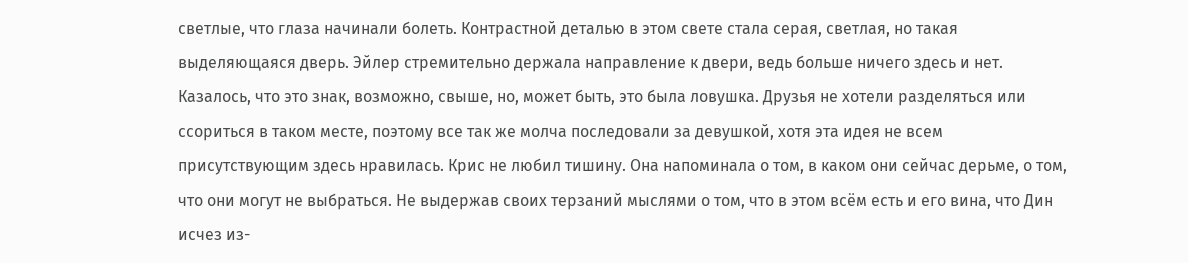светлые, что глаза начинали болеть. Контрастной деталью в этом свете стала серая, светлая, но такая выделяющаяся дверь. Эйлер стремительно держала направление к двери, ведь больше ничего здесь и нет. Казалось, что это знак, возможно, свыше, но, может быть, это была ловушка. Друзья не хотели разделяться или ссориться в таком месте, поэтому все так же молча последовали за девушкой, хотя эта идея не всем присутствующим здесь нравилась. Крис не любил тишину. Она напоминала о том, в каком они сейчас дерьме, о том, что они могут не выбраться. Не выдержав своих терзаний мыслями о том, что в этом всём есть и его вина, что Дин исчез из-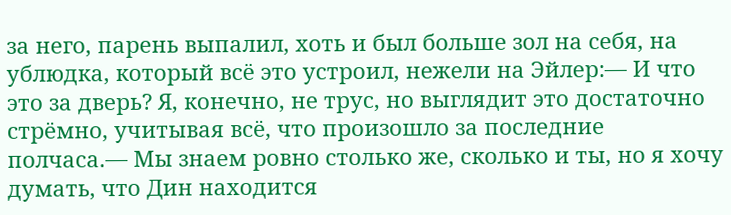за него, парень выпалил, хоть и был больше зол на себя, на ублюдка, который всё это устроил, нежели на Эйлер:— И что это за дверь? Я, конечно, не трус, но выглядит это достаточно стрёмно, учитывая всё, что произошло за последние полчаса.— Мы знаем ровно столько же, сколько и ты, но я хочу думать, что Дин находится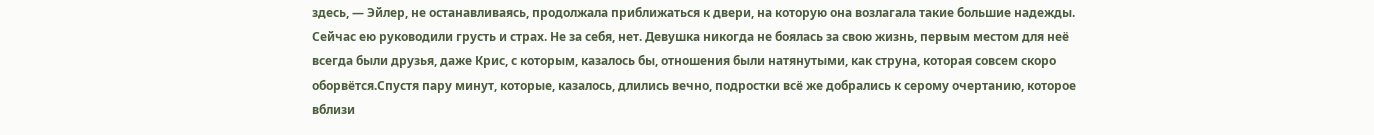здесь, — Эйлер, не останавливаясь, продолжала приближаться к двери, на которую она возлагала такие большие надежды. Сейчас ею руководили грусть и страх. Не за себя, нет. Девушка никогда не боялась за свою жизнь, первым местом для неё всегда были друзья, даже Крис, с которым, казалось бы, отношения были натянутыми, как струна, которая совсем скоро оборвётся.Спустя пару минут, которые, казалось, длились вечно, подростки всё же добрались к серому очертанию, которое вблизи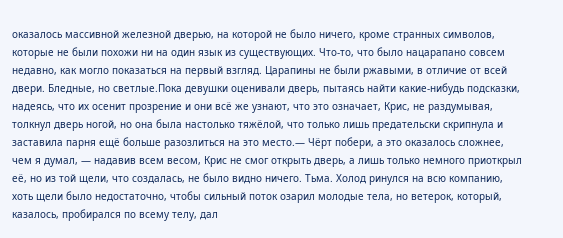оказалось массивной железной дверью, на которой не было ничего, кроме странных символов, которые не были похожи ни на один язык из существующих. Что-то, что было нацарапано совсем недавно, как могло показаться на первый взгляд. Царапины не были ржавыми, в отличие от всей двери. Бледные, но светлые.Пока девушки оценивали дверь, пытаясь найти какие-нибудь подсказки, надеясь, что их осенит прозрение и они всё же узнают, что это означает, Крис, не раздумывая, толкнул дверь ногой, но она была настолько тяжёлой, что только лишь предательски скрипнула и заставила парня ещё больше разозлиться на это место.— Чёрт побери, а это оказалось сложнее, чем я думал, — надавив всем весом, Крис не смог открыть дверь, а лишь только немного приоткрыл её, но из той щели, что создалась, не было видно ничего. Тьма. Холод ринулся на всю компанию, хоть щели было недостаточно, чтобы сильный поток озарил молодые тела, но ветерок, который, казалось, пробирался по всему телу, дал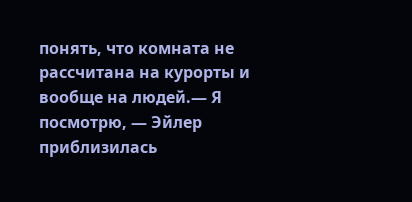понять, что комната не рассчитана на курорты и вообще на людей.— Я посмотрю, — Эйлер приблизилась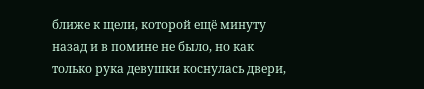ближе к щели, которой ещё минуту назад и в помине не было, но как только рука девушки коснулась двери,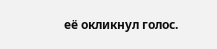её окликнул голос.